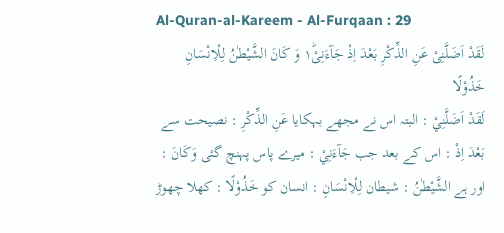Al-Quran-al-Kareem - Al-Furqaan : 29
لَقَدْ اَضَلَّنِیْ عَنِ الذِّكْرِ بَعْدَ اِذْ جَآءَنِیْ١ؕ وَ كَانَ الشَّیْطٰنُ لِلْاِنْسَانِ خَذُوْلًا
لَقَدْ اَضَلَّنِيْ : البتہ اس نے مجھے بہکایا عَنِ الذِّكْرِ : نصیحت سے بَعْدَ اِذْ : اس کے بعد جب جَآءَنِيْ : میرے پاس پہنچ گئی وَكَانَ : اور ہے الشَّيْطٰنُ : شیطان لِلْاِنْسَانِ : انسان کو خَذُوْلًا : کھلا چھوڑ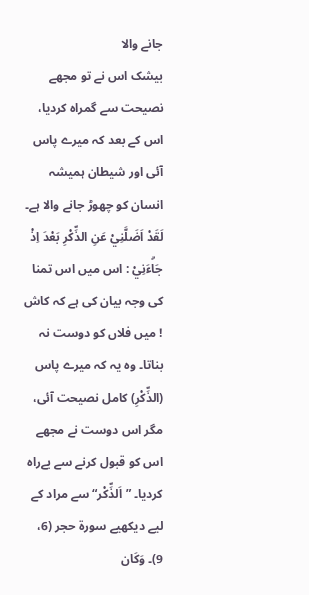جانے والا
بیشک اس نے تو مجھے نصیحت سے گمراہ کردیا، اس کے بعد کہ میرے پاس آئی اور شیطان ہمیشہ انسان کو چھوڑ جانے والا ہے۔
لَقَدْ اَضَلَّنِيْ عَنِ الذِّكْرِ بَعْدَ اِذْ جَاۗءَنِيْ : اس میں اس تمنا کی وجہ بیان کی ہے کہ کاش ! میں فلاں کو دوست نہ بناتا۔ وہ یہ کہ میرے پاس (الذِّكْرِ) کامل نصیحت آئی، مگر اس دوست نے مجھے اس کو قبول کرنے سے بےراہ کردیا۔ ”اَلذِّکْر“ سے مراد کے لیے دیکھیے سورة حجر (6، 9)۔ وَكَان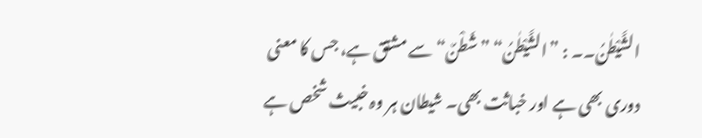الشَّيْطٰنُ۔۔ : ”الشَّيْطٰنُ“ ”شَطْنٌ“ سے مشتق ہے، جس کا معنی دوری بھی ہے اور خباثت بھی۔ شیطان ہر وہ خبیث شخص ہے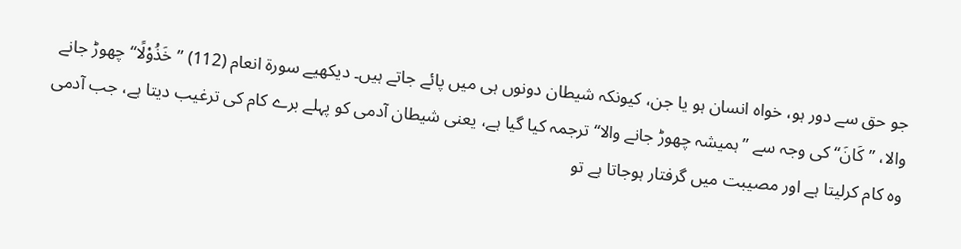جو حق سے دور ہو، خواہ انسان ہو یا جن، کیونکہ شیطان دونوں ہی میں پائے جاتے ہیں۔ دیکھیے سورة انعام (112) ”خَذُوْلًا“ چھوڑ جانے والا، ”کَانَ“ کی وجہ سے ”ہمیشہ چھوڑ جانے والا“ ترجمہ کیا گیا ہے، یعنی شیطان آدمی کو پہلے برے کام کی ترغیب دیتا ہے، جب آدمی وہ کام کرلیتا ہے اور مصیبت میں گرفتار ہوجاتا ہے تو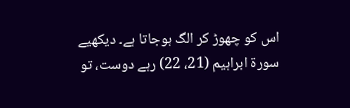اس کو چھوڑ کر الگ ہوجاتا ہے۔ دیکھیے سورة ابراہیم (21، 22) رہے دوست، تو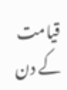قیامت کے دن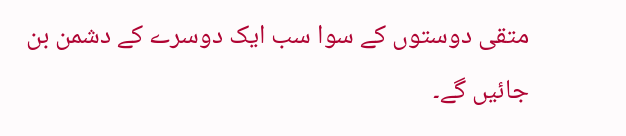متقی دوستوں کے سوا سب ایک دوسرے کے دشمن بن جائیں گے۔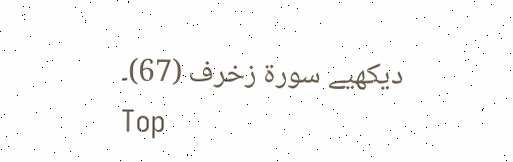دیکھیے سورة زخرف (67)۔
Top